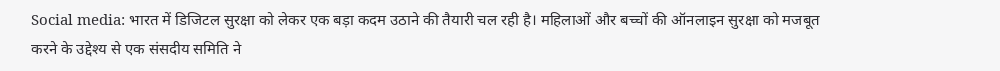Social media: भारत में डिजिटल सुरक्षा को लेकर एक बड़ा कदम उठाने की तैयारी चल रही है। महिलाओं और बच्चों की ऑनलाइन सुरक्षा को मजबूत करने के उद्देश्य से एक संसदीय समिति ने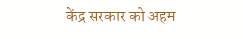केंद्र सरकार को अहम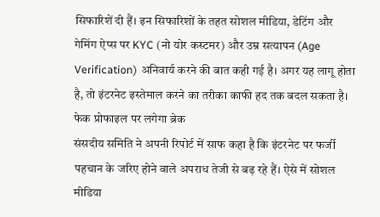सिफारिशें दी हैं। इन सिफारिशों के तहत सोशल मीडिया, डेटिंग और गेमिंग ऐप्स पर KYC (नो योर कस्टमर) और उम्र सत्यापन (Age Verification) अनिवार्य करने की बात कही गई है। अगर यह लागू होता है, तो इंटरनेट इस्तेमाल करने का तरीका काफी हद तक बदल सकता है।
फेक प्रोफाइल पर लगेगा ब्रेक
संसदीय समिति ने अपनी रिपोर्ट में साफ कहा है कि इंटरनेट पर फर्जी पहचान के जरिए होने वाले अपराध तेजी से बढ़ रहे हैं। ऐसे में सोशल मीडिया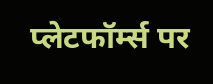प्लेटफॉर्म्स पर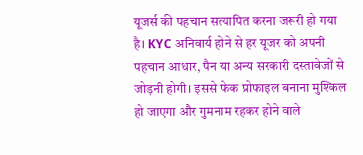यूजर्स की पहचान सत्यापित करना जरूरी हो गया है। KYC अनिवार्य होने से हर यूजर को अपनी पहचान आधार, पैन या अन्य सरकारी दस्तावेजों से जोड़नी होगी। इससे फेक प्रोफाइल बनाना मुश्किल हो जाएगा और गुमनाम रहकर होने वाले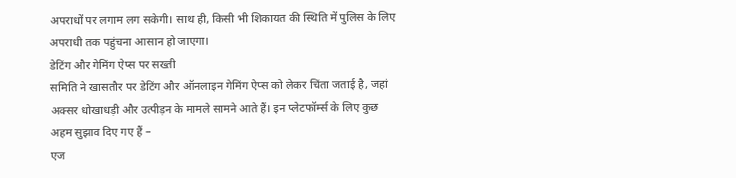अपराधों पर लगाम लग सकेगी। साथ ही, किसी भी शिकायत की स्थिति में पुलिस के लिए अपराधी तक पहुंचना आसान हो जाएगा।
डेटिंग और गेमिंग ऐप्स पर सख्ती
समिति ने खासतौर पर डेटिंग और ऑनलाइन गेमिंग ऐप्स को लेकर चिंता जताई है, जहां अक्सर धोखाधड़ी और उत्पीड़न के मामले सामने आते हैं। इन प्लेटफॉर्म्स के लिए कुछ अहम सुझाव दिए गए हैं –
एज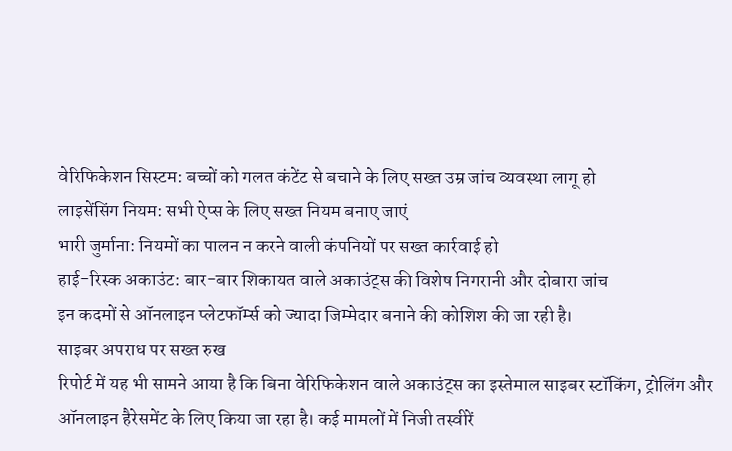वेरिफिकेशन सिस्टम: बच्चों को गलत कंटेंट से बचाने के लिए सख्त उम्र जांच व्यवस्था लागू हो
लाइसेंसिंग नियम: सभी ऐप्स के लिए सख्त नियम बनाए जाएं
भारी जुर्माना: नियमों का पालन न करने वाली कंपनियों पर सख्त कार्रवाई हो
हाई-रिस्क अकाउंट: बार-बार शिकायत वाले अकाउंट्स की विशेष निगरानी और दोबारा जांच
इन कदमों से ऑनलाइन प्लेटफॉर्म्स को ज्यादा जिम्मेदार बनाने की कोशिश की जा रही है।
साइबर अपराध पर सख्त रुख
रिपोर्ट में यह भी सामने आया है कि बिना वेरिफिकेशन वाले अकाउंट्स का इस्तेमाल साइबर स्टॉकिंग, ट्रोलिंग और ऑनलाइन हैरेसमेंट के लिए किया जा रहा है। कई मामलों में निजी तस्वीरें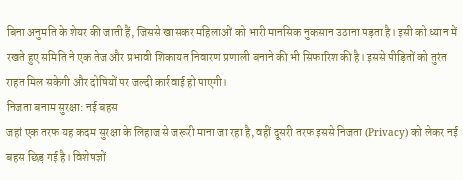बिना अनुमति के शेयर की जाती हैं, जिससे खासकर महिलाओं को भारी मानसिक नुकसान उठाना पड़ता है। इसी को ध्यान में रखते हुए समिति ने एक तेज और प्रभावी शिकायत निवारण प्रणाली बनाने की भी सिफारिश की है। इससे पीड़ितों को तुरंत राहत मिल सकेगी और दोषियों पर जल्दी कार्रवाई हो पाएगी।
निजता बनाम सुरक्षा: नई बहस
जहां एक तरफ यह कदम सुरक्षा के लिहाज से जरूरी माना जा रहा है, वहीं दूसरी तरफ इससे निजता (Privacy) को लेकर नई बहस छिड़ गई है। विशेषज्ञों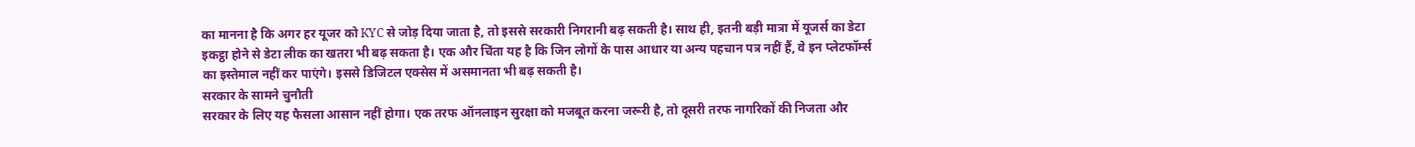का मानना है कि अगर हर यूजर को KYC से जोड़ दिया जाता है, तो इससे सरकारी निगरानी बढ़ सकती है। साथ ही, इतनी बड़ी मात्रा में यूजर्स का डेटा इकट्ठा होने से डेटा लीक का खतरा भी बढ़ सकता है। एक और चिंता यह है कि जिन लोगों के पास आधार या अन्य पहचान पत्र नहीं हैं, वे इन प्लेटफॉर्म्स का इस्तेमाल नहीं कर पाएंगे। इससे डिजिटल एक्सेस में असमानता भी बढ़ सकती है।
सरकार के सामने चुनौती
सरकार के लिए यह फैसला आसान नहीं होगा। एक तरफ ऑनलाइन सुरक्षा को मजबूत करना जरूरी है, तो दूसरी तरफ नागरिकों की निजता और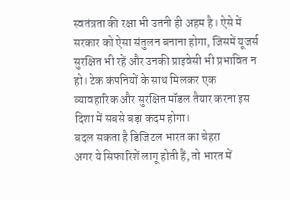स्वतंत्रता की रक्षा भी उतनी ही अहम है। ऐसे में सरकार को ऐसा संतुलन बनाना होगा, जिसमें यूजर्स सुरक्षित भी रहें और उनकी प्राइवेसी भी प्रभावित न हो। टेक कंपनियों के साथ मिलकर एक व्यावहारिक और सुरक्षित मॉडल तैयार करना इस दिशा में सबसे बड़ा कदम होगा।
बदल सकता है डिजिटल भारत का चेहरा
अगर ये सिफारिशें लागू होती हैं, तो भारत में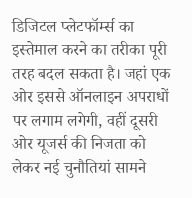डिजिटल प्लेटफॉर्म्स का इस्तेमाल करने का तरीका पूरी तरह बदल सकता है। जहां एक ओर इससे ऑनलाइन अपराधों पर लगाम लगेगी, वहीं दूसरी ओर यूजर्स की निजता को लेकर नई चुनौतियां सामने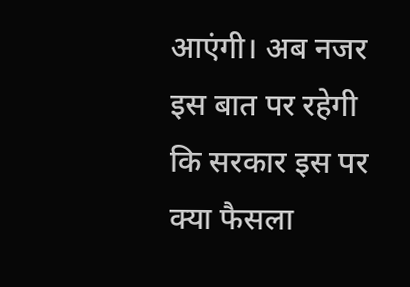आएंगी। अब नजर इस बात पर रहेगी कि सरकार इस पर क्या फैसला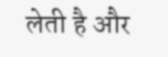लेती है और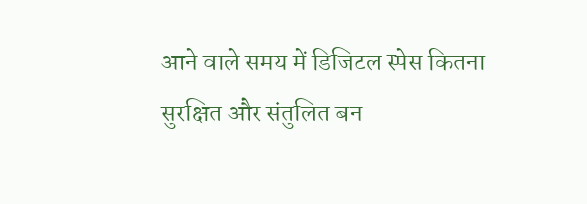आने वाले समय में डिजिटल स्पेस कितना सुरक्षित और संतुलित बन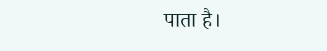पाता है।